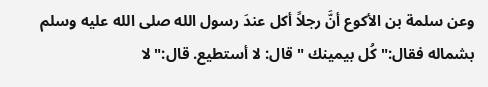وعن سلمة بن الأكوع أنَّ رجلاً أكل عندَ رسول الله صلى الله عليه وسلم بشماله فقال:" كُل بيمينك " قال: لا أستطيع. قال:" لا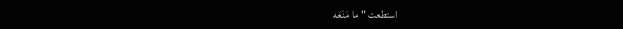استطعت " ما مَنَعَه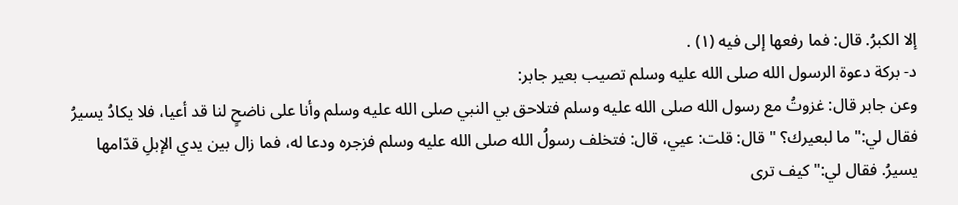إلا الكبرُ. قال: فما رفعها إلى فيه (١) .
د- بركة دعوة الرسول الله صلى الله عليه وسلم تصيب بعير جابر:
وعن جابر قال: غزوتُ مع رسول الله صلى الله عليه وسلم فتلاحق بي النبي صلى الله عليه وسلم وأنا على ناضحٍ لنا قد أعيا، فلا يكادُ يسيرُ فقال لي:" ما لبعيرك؟ " قال: قلت: عيي، قال: فتخلف رسولُ الله صلى الله عليه وسلم فزجره ودعا له، فما زال بين يدي الإبلِ قدّامها يسيرُ. فقال لي:" كيف ترى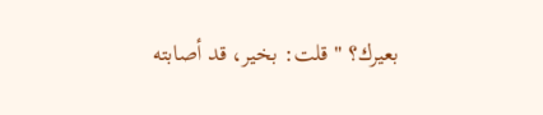بعيرك؟ " قلت: بخير، قد أصابته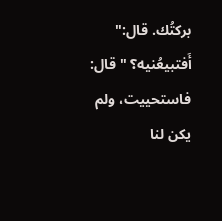بركتُك. قال:" أَفتبيعُنيه؟ " قال: فاستحييت، ولم يكن لنا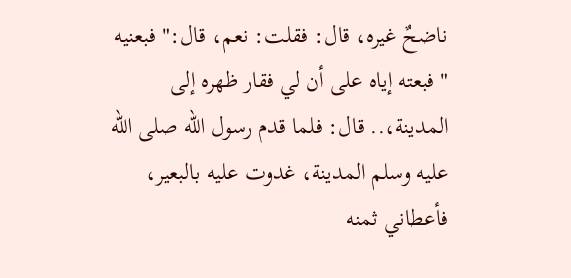ناضحٌ غيره، قال: فقلت: نعم، قال:" فبعنيه " فبعته إياه على أن لي فقار ظهره إلى المدينة،.. قال: فلما قدم رسول الله صلى الله عليه وسلم المدينة، غدوت عليه بالبعير، فأعطاني ثمنه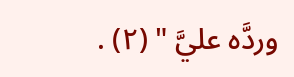وردَّه عليَّ " (٢) .